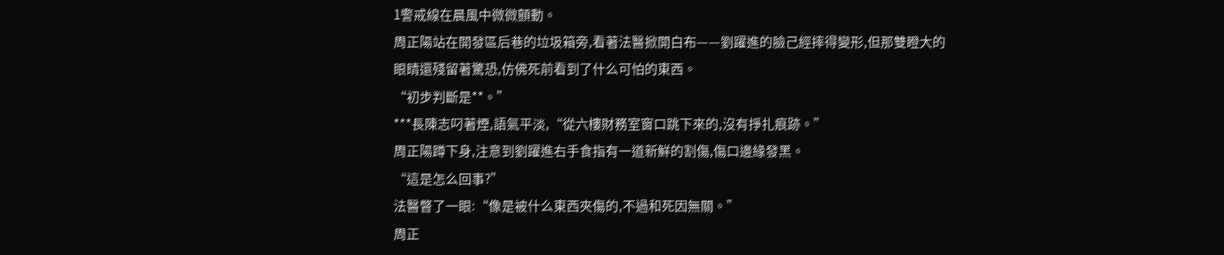1警戒線在晨風中微微顫動。
周正陽站在開發區后巷的垃圾箱旁,看著法醫掀開白布——劉躍進的臉己經摔得變形,但那雙瞪大的眼睛還殘留著驚恐,仿佛死前看到了什么可怕的東西。
“初步判斷是**。”
***長陳志叼著煙,語氣平淡,“從六樓財務室窗口跳下來的,沒有掙扎痕跡。”
周正陽蹲下身,注意到劉躍進右手食指有一道新鮮的割傷,傷口邊緣發黑。
“這是怎么回事?”
法醫瞥了一眼:“像是被什么東西夾傷的,不過和死因無關。”
周正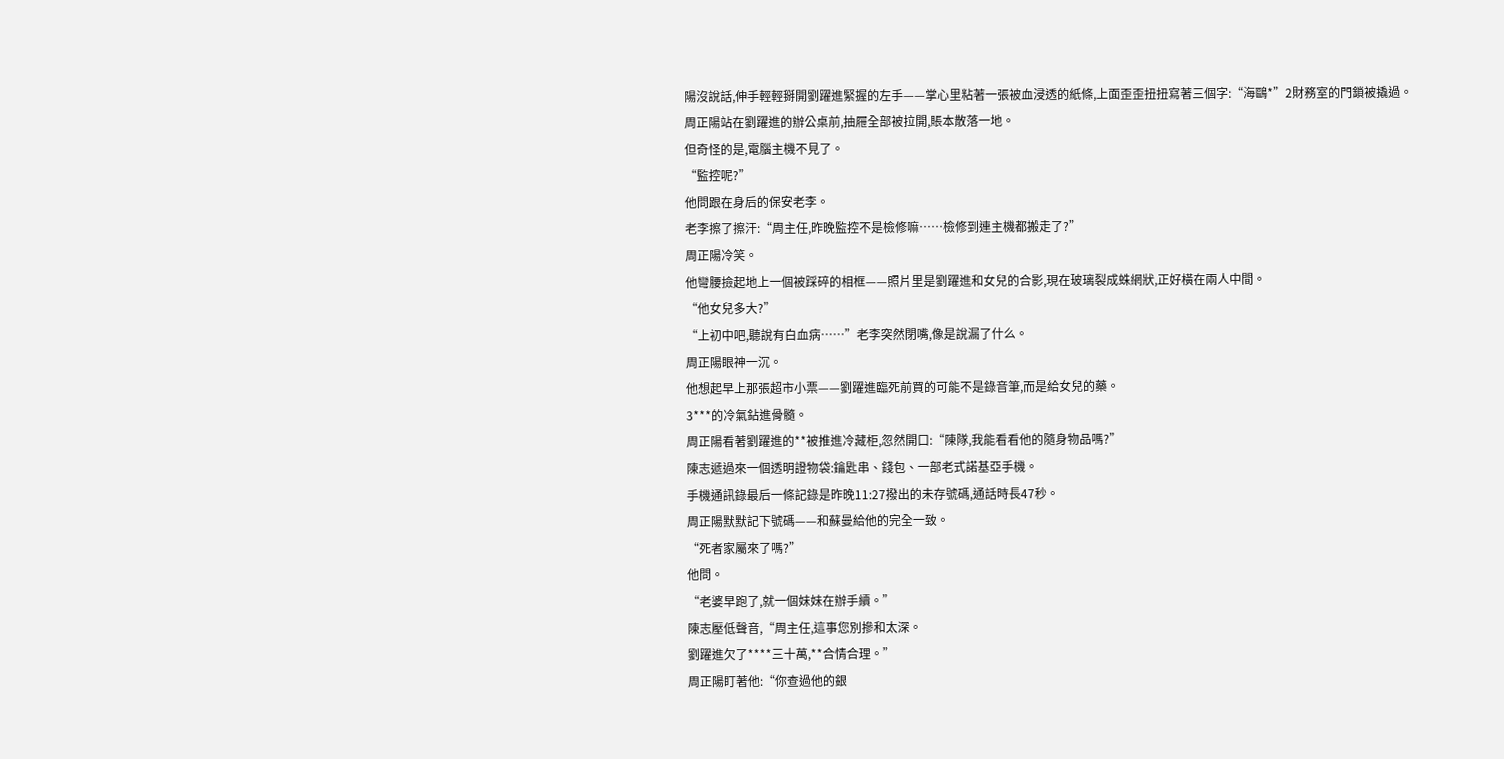陽沒說話,伸手輕輕掰開劉躍進緊握的左手——掌心里粘著一張被血浸透的紙條,上面歪歪扭扭寫著三個字:“海鷗*”2財務室的門鎖被撬過。
周正陽站在劉躍進的辦公桌前,抽屜全部被拉開,賬本散落一地。
但奇怪的是,電腦主機不見了。
“監控呢?”
他問跟在身后的保安老李。
老李擦了擦汗:“周主任,昨晚監控不是檢修嘛……檢修到連主機都搬走了?”
周正陽冷笑。
他彎腰撿起地上一個被踩碎的相框——照片里是劉躍進和女兒的合影,現在玻璃裂成蛛網狀,正好橫在兩人中間。
“他女兒多大?”
“上初中吧,聽說有白血病……”老李突然閉嘴,像是說漏了什么。
周正陽眼神一沉。
他想起早上那張超市小票——劉躍進臨死前買的可能不是錄音筆,而是給女兒的藥。
3***的冷氣鉆進骨髓。
周正陽看著劉躍進的**被推進冷藏柜,忽然開口:“陳隊,我能看看他的隨身物品嗎?”
陳志遞過來一個透明證物袋:鑰匙串、錢包、一部老式諾基亞手機。
手機通訊錄最后一條記錄是昨晚11:27撥出的未存號碼,通話時長47秒。
周正陽默默記下號碼——和蘇曼給他的完全一致。
“死者家屬來了嗎?”
他問。
“老婆早跑了,就一個妹妹在辦手續。”
陳志壓低聲音,“周主任,這事您別摻和太深。
劉躍進欠了****三十萬,**合情合理。”
周正陽盯著他:“你查過他的銀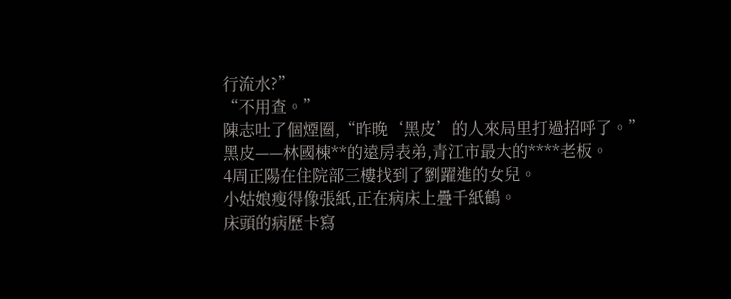行流水?”
“不用查。”
陳志吐了個煙圈,“昨晚‘黑皮’的人來局里打過招呼了。”
黑皮——林國棟**的遠房表弟,青江市最大的****老板。
4周正陽在住院部三樓找到了劉躍進的女兒。
小姑娘瘦得像張紙,正在病床上疊千紙鶴。
床頭的病歷卡寫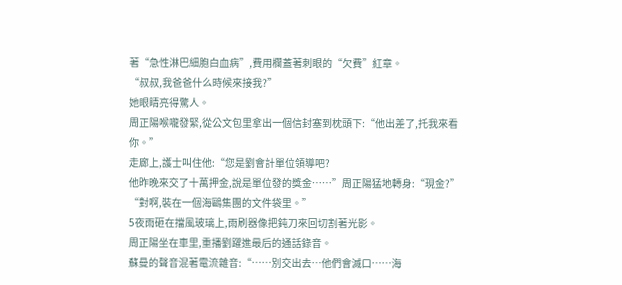著“急性淋巴細胞白血病”,費用欄蓋著刺眼的“欠費”紅章。
“叔叔,我爸爸什么時候來接我?”
她眼睛亮得驚人。
周正陽喉嚨發緊,從公文包里拿出一個信封塞到枕頭下:“他出差了,托我來看你。”
走廊上,護士叫住他:“您是劉會計單位領導吧?
他昨晚來交了十萬押金,說是單位發的獎金……”周正陽猛地轉身:“現金?”
“對啊,裝在一個海鷗集團的文件袋里。”
5夜雨砸在擋風玻璃上,雨刷器像把鈍刀來回切割著光影。
周正陽坐在車里,重播劉躍進最后的通話錄音。
蘇曼的聲音混著電流雜音:“……別交出去…他們會滅口……海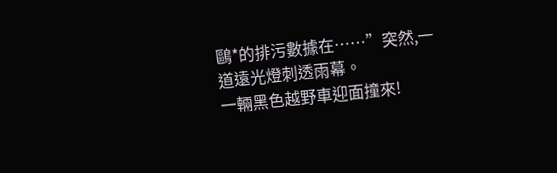鷗*的排污數據在……”突然,一道遠光燈刺透雨幕。
一輛黑色越野車迎面撞來!